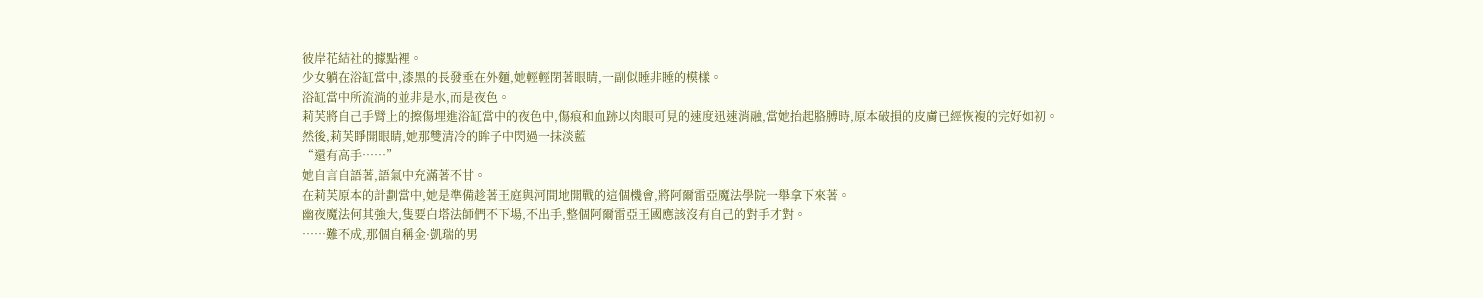彼岸花結社的據點裡。
少女躺在浴缸當中,漆黑的長發垂在外麵,她輕輕閉著眼睛,一副似睡非睡的模樣。
浴缸當中所流淌的並非是水,而是夜色。
莉芙將自己手臂上的擦傷埋進浴缸當中的夜色中,傷痕和血跡以肉眼可見的速度迅速消融,當她抬起胳膊時,原本破損的皮膚已經恢複的完好如初。
然後,莉芙睜開眼睛,她那雙清冷的眸子中閃過一抹淡藍
“還有高手……”
她自言自語著,語氣中充滿著不甘。
在莉芙原本的計劃當中,她是準備趁著王庭與河間地開戰的這個機會,將阿爾雷亞魔法學院一舉拿下來著。
幽夜魔法何其強大,隻要白塔法師們不下場,不出手,整個阿爾雷亞王國應該沒有自己的對手才對。
……難不成,那個自稱金·凱瑞的男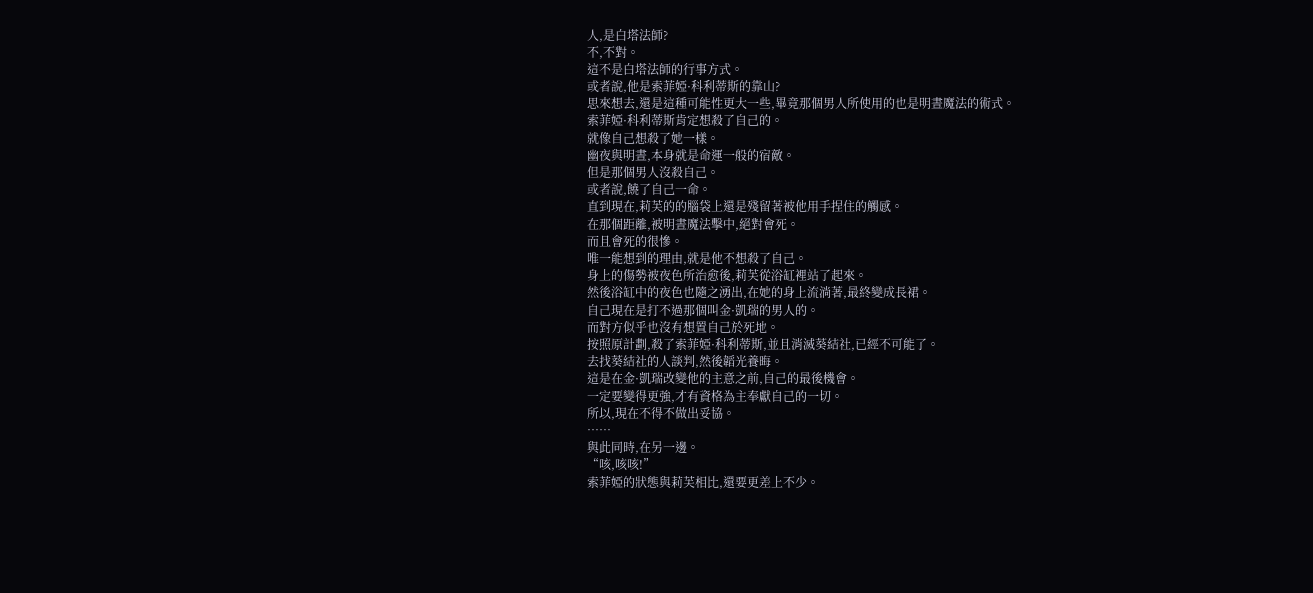人,是白塔法師?
不,不對。
這不是白塔法師的行事方式。
或者說,他是索菲婭·科利蒂斯的靠山?
思來想去,還是這種可能性更大一些,畢竟那個男人所使用的也是明晝魔法的術式。
索菲婭·科利蒂斯肯定想殺了自己的。
就像自己想殺了她一樣。
幽夜與明晝,本身就是命運一般的宿敵。
但是那個男人沒殺自己。
或者說,饒了自己一命。
直到現在,莉芙的的腦袋上還是殘留著被他用手捏住的觸感。
在那個距離,被明晝魔法擊中,絕對會死。
而且會死的很慘。
唯一能想到的理由,就是他不想殺了自己。
身上的傷勢被夜色所治愈後,莉芙從浴缸裡站了起來。
然後浴缸中的夜色也隨之湧出,在她的身上流淌著,最終變成長裙。
自己現在是打不過那個叫金·凱瑞的男人的。
而對方似乎也沒有想置自己於死地。
按照原計劃,殺了索菲婭·科利蒂斯,並且消滅葵結社,已經不可能了。
去找葵結社的人談判,然後韜光養晦。
這是在金·凱瑞改變他的主意之前,自己的最後機會。
一定要變得更強,才有資格為主奉獻自己的一切。
所以,現在不得不做出妥協。
……
與此同時,在另一邊。
“咳,咳咳!”
索菲婭的狀態與莉芙相比,還要更差上不少。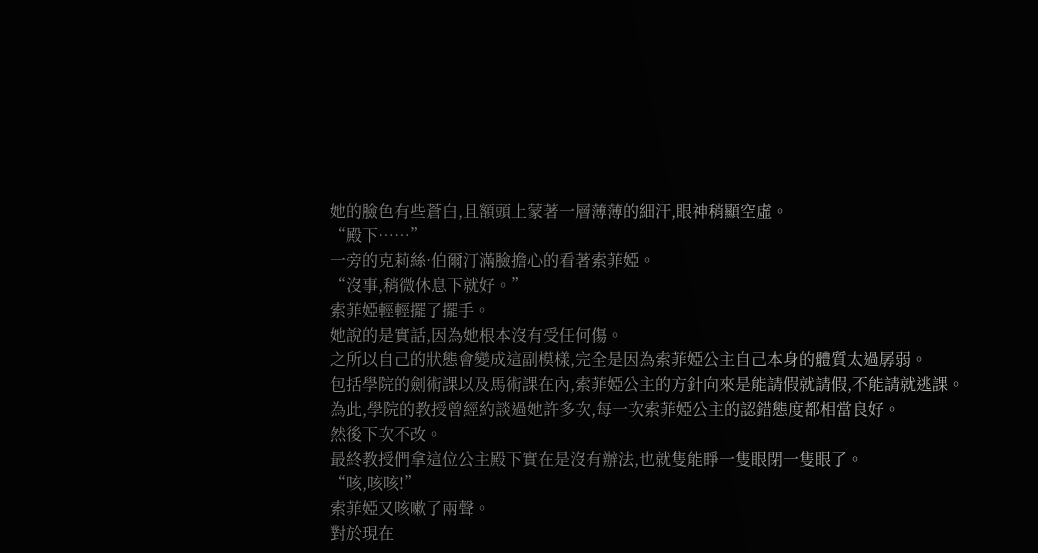她的臉色有些蒼白,且額頭上蒙著一層薄薄的細汗,眼神稍顯空虛。
“殿下……”
一旁的克莉絲·伯爾汀滿臉擔心的看著索菲婭。
“沒事,稍微休息下就好。”
索菲婭輕輕擺了擺手。
她說的是實話,因為她根本沒有受任何傷。
之所以自己的狀態會變成這副模樣,完全是因為索菲婭公主自己本身的體質太過孱弱。
包括學院的劍術課以及馬術課在內,索菲婭公主的方針向來是能請假就請假,不能請就逃課。
為此,學院的教授曾經約談過她許多次,每一次索菲婭公主的認錯態度都相當良好。
然後下次不改。
最終教授們拿這位公主殿下實在是沒有辦法,也就隻能睜一隻眼閉一隻眼了。
“咳,咳咳!”
索菲婭又咳嗽了兩聲。
對於現在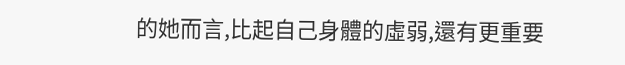的她而言,比起自己身體的虛弱,還有更重要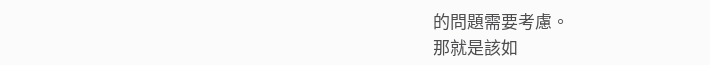的問題需要考慮。
那就是該如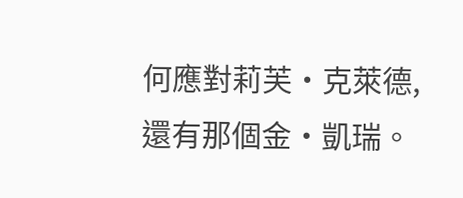何應對莉芙·克萊德,還有那個金·凱瑞。